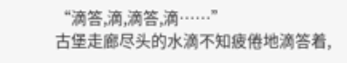“滴答,滴,滴答,滴……”
古堡走廊尽头的水滴不知疲倦地滴答着,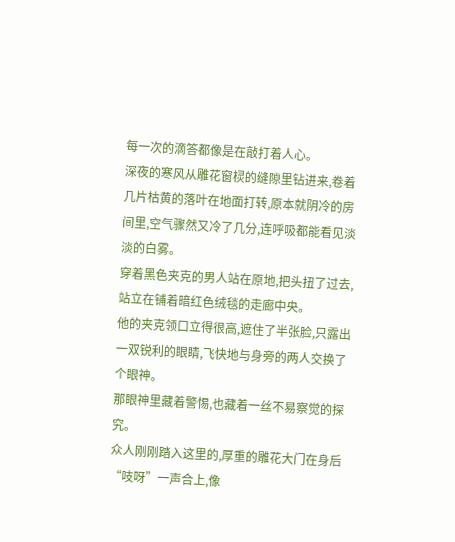每一次的滴答都像是在敲打着人心。
深夜的寒风从雕花窗棂的缝隙里钻进来,卷着几片枯黄的落叶在地面打转,原本就阴冷的房间里,空气骤然又冷了几分,连呼吸都能看见淡淡的白雾。
穿着黑色夹克的男人站在原地,把头扭了过去,站立在铺着暗红色绒毯的走廊中央。
他的夹克领口立得很高,遮住了半张脸,只露出一双锐利的眼睛,飞快地与身旁的两人交换了个眼神。
那眼神里藏着警惕,也藏着一丝不易察觉的探究。
众人刚刚踏入这里的,厚重的雕花大门在身后“吱呀”一声合上,像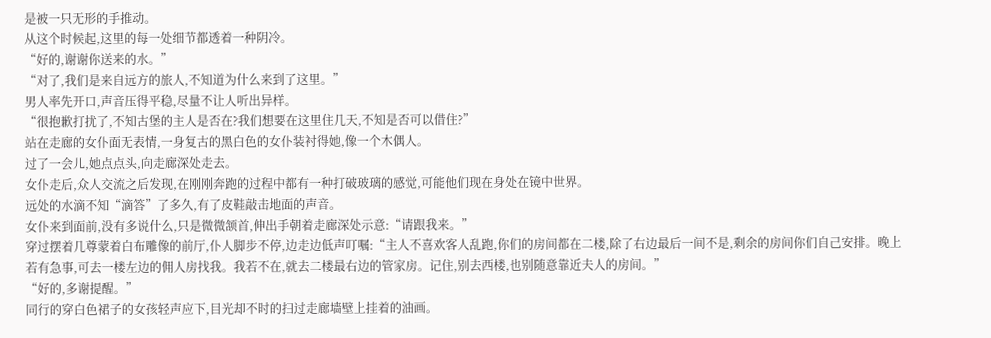是被一只无形的手推动。
从这个时候起,这里的每一处细节都透着一种阴冷。
“好的,谢谢你送来的水。”
“对了,我们是来自远方的旅人,不知道为什么来到了这里。”
男人率先开口,声音压得平稳,尽量不让人听出异样。
“很抱歉打扰了,不知古堡的主人是否在?我们想要在这里住几天,不知是否可以借住?”
站在走廊的女仆面无表情,一身复古的黑白色的女仆装衬得她,像一个木偶人。
过了一会儿,她点点头,向走廊深处走去。
女仆走后,众人交流之后发现,在刚刚奔跑的过程中都有一种打破玻璃的感觉,可能他们现在身处在镜中世界。
远处的水滴不知“滴答”了多久,有了皮鞋敲击地面的声音。
女仆来到面前,没有多说什么,只是微微颔首,伸出手朝着走廊深处示意:“请跟我来。”
穿过摆着几尊蒙着白布雕像的前厅,仆人脚步不停,边走边低声叮嘱:“主人不喜欢客人乱跑,你们的房间都在二楼,除了右边最后一间不是,剩余的房间你们自己安排。晚上若有急事,可去一楼左边的佣人房找我。我若不在,就去二楼最右边的管家房。记住,别去西楼,也别随意靠近夫人的房间。”
“好的,多谢提醒。”
同行的穿白色裙子的女孩轻声应下,目光却不时的扫过走廊墙壁上挂着的油画。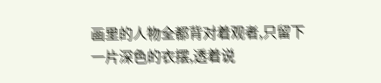画里的人物全都背对着观者,只留下一片深色的衣摆,透着说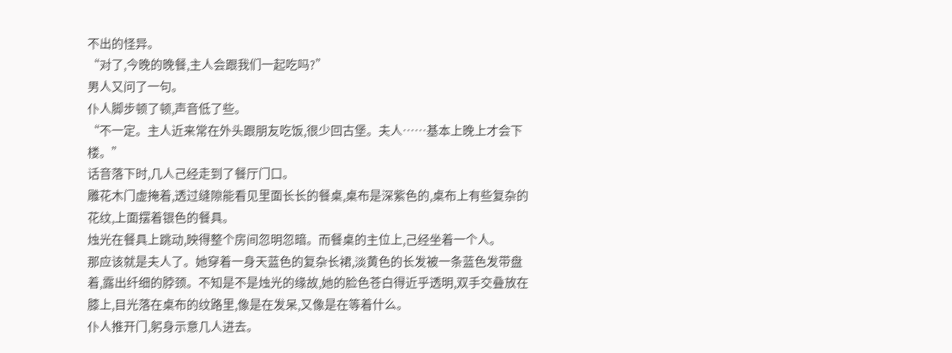不出的怪异。
“对了,今晚的晚餐,主人会跟我们一起吃吗?”
男人又问了一句。
仆人脚步顿了顿,声音低了些。
“不一定。主人近来常在外头跟朋友吃饭,很少回古堡。夫人……基本上晚上才会下楼。”
话音落下时,几人己经走到了餐厅门口。
雕花木门虚掩着,透过缝隙能看见里面长长的餐桌,桌布是深紫色的,桌布上有些复杂的花纹,上面摆着银色的餐具。
烛光在餐具上跳动,映得整个房间忽明忽暗。而餐桌的主位上,己经坐着一个人。
那应该就是夫人了。她穿着一身天蓝色的复杂长裙,淡黄色的长发被一条蓝色发带盘着,露出纤细的脖颈。不知是不是烛光的缘故,她的脸色苍白得近乎透明,双手交叠放在膝上,目光落在桌布的纹路里,像是在发呆,又像是在等着什么。
仆人推开门,躬身示意几人进去。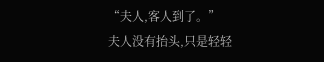“夫人,客人到了。”
夫人没有抬头,只是轻轻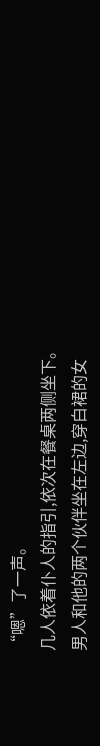“嗯”了一声。
几人依着仆人的指引,依次在餐桌两侧坐下。
男人和他的两个伙伴坐在左边,穿白裙的女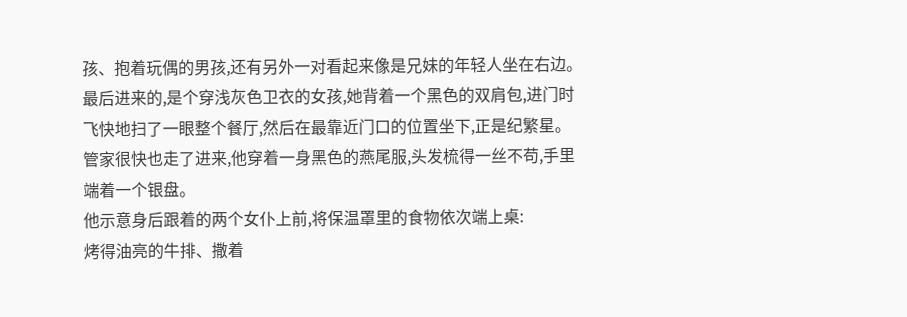孩、抱着玩偶的男孩,还有另外一对看起来像是兄妹的年轻人坐在右边。
最后进来的,是个穿浅灰色卫衣的女孩,她背着一个黑色的双肩包,进门时飞快地扫了一眼整个餐厅,然后在最靠近门口的位置坐下,正是纪繁星。
管家很快也走了进来,他穿着一身黑色的燕尾服,头发梳得一丝不苟,手里端着一个银盘。
他示意身后跟着的两个女仆上前,将保温罩里的食物依次端上桌:
烤得油亮的牛排、撒着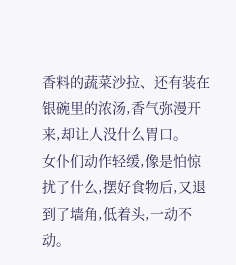香料的蔬菜沙拉、还有装在银碗里的浓汤,香气弥漫开来,却让人没什么胃口。
女仆们动作轻缓,像是怕惊扰了什么,摆好食物后,又退到了墙角,低着头,一动不动。